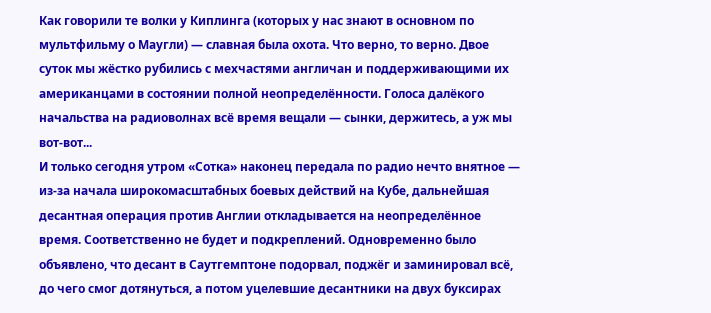Как говорили те волки у Киплинга (которых у нас знают в основном по мультфильму о Маугли) — славная была охота. Что верно, то верно. Двое суток мы жёстко рубились с мехчастями англичан и поддерживающими их американцами в состоянии полной неопределённости. Голоса далёкого начальства на радиоволнах всё время вещали — сынки, держитесь, а уж мы вот-вот...
И только сегодня утром «Сотка» наконец передала по радио нечто внятное — из-за начала широкомасштабных боевых действий на Кубе, дальнейшая десантная операция против Англии откладывается на неопределённое время. Соответственно не будет и подкреплений. Одновременно было объявлено, что десант в Саутгемптоне подорвал, поджёг и заминировал всё, до чего смог дотянуться, а потом уцелевшие десантники на двух буксирах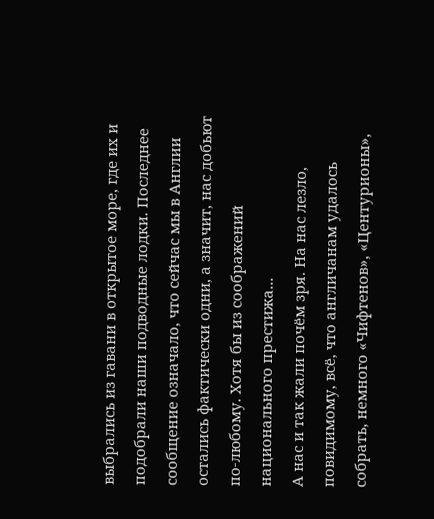выбрались из гавани в открытое море, где их и подобрали наши подводные лодки. Последнее сообщение означало, что сейчас мы в Англии остались фактически одни, а значит, нас добьют по-любому. Хотя бы из соображений национального престижа...
А нас и так жали почём зря. На нас лезло, повидимому, всё, что англичанам удалось собрать, немного «Чифтенов», «Центурионы»,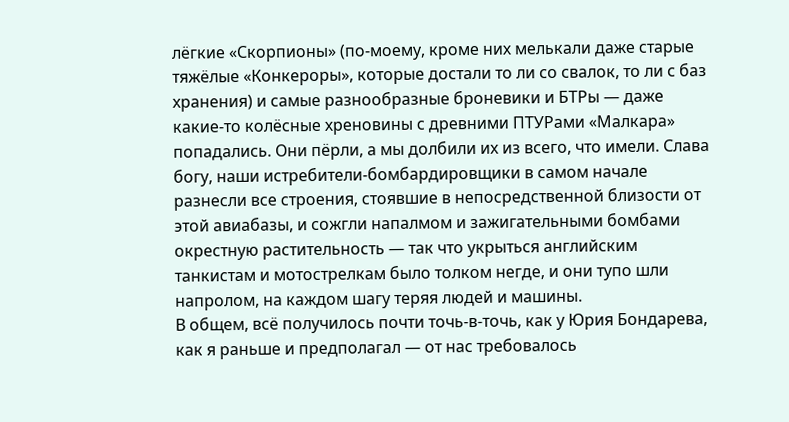лёгкие «Скорпионы» (по-моему, кроме них мелькали даже старые тяжёлые «Конкероры», которые достали то ли со свалок, то ли с баз хранения) и самые разнообразные броневики и БТРы — даже какие-то колёсные хреновины с древними ПТУРами «Малкара» попадались. Они пёрли, а мы долбили их из всего, что имели. Слава богу, наши истребители-бомбардировщики в самом начале разнесли все строения, стоявшие в непосредственной близости от этой авиабазы, и сожгли напалмом и зажигательными бомбами окрестную растительность — так что укрыться английским танкистам и мотострелкам было толком негде, и они тупо шли напролом, на каждом шагу теряя людей и машины.
В общем, всё получилось почти точь-в-точь, как у Юрия Бондарева, как я раньше и предполагал — от нас требовалось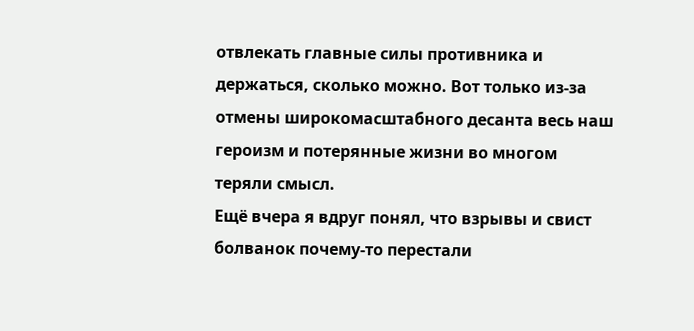отвлекать главные силы противника и держаться, сколько можно. Вот только из-за отмены широкомасштабного десанта весь наш героизм и потерянные жизни во многом теряли смысл.
Ещё вчера я вдруг понял, что взрывы и свист болванок почему-то перестали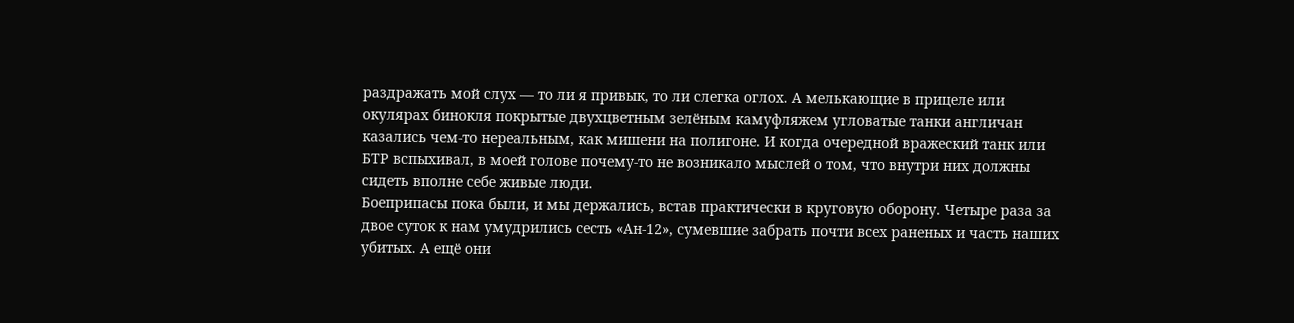раздражать мой слух — то ли я привык, то ли слегка оглох. А мелькающие в прицеле или окулярах бинокля покрытые двухцветным зелёным камуфляжем угловатые танки англичан казались чем-то нереальным, как мишени на полигоне. И когда очередной вражеский танк или БТР вспыхивал, в моей голове почему-то не возникало мыслей о том, что внутри них должны сидеть вполне себе живые люди.
Боеприпасы пока были, и мы держались, встав практически в круговую оборону. Четыре раза за двое суток к нам умудрились сесть «Ан-12», сумевшие забрать почти всех раненых и часть наших убитых. А ещё они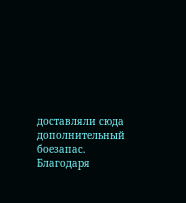доставляли сюда дополнительный боезапас. Благодаря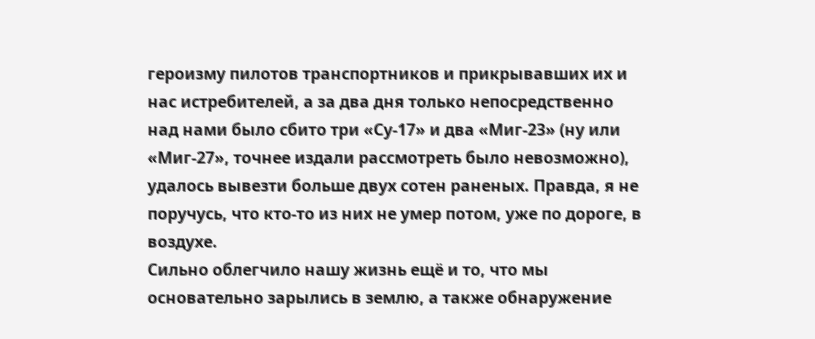героизму пилотов транспортников и прикрывавших их и нас истребителей, а за два дня только непосредственно над нами было сбито три «Су-17» и два «Миг-23» (ну или «Миг-27», точнее издали рассмотреть было невозможно), удалось вывезти больше двух сотен раненых. Правда, я не поручусь, что кто-то из них не умер потом, уже по дороге, в воздухе.
Сильно облегчило нашу жизнь ещё и то, что мы основательно зарылись в землю, а также обнаружение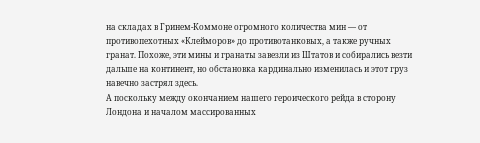на складах в Гринем-Коммоне огромного количества мин — от противопехотных «Клейморов» до противотанковых, а также ручных гранат. Похоже, эти мины и гранаты завезли из Штатов и собирались везти дальше на континент, но обстановка кардинально изменилась и этот груз навечно застрял здесь.
А поскольку между окончанием нашего героического рейда в сторону Лондона и началом массированных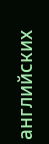английских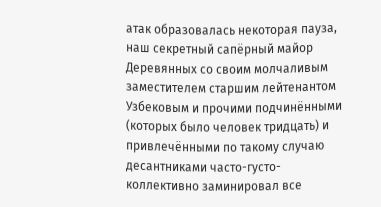атак образовалась некоторая пауза, наш секретный сапёрный майор Деревянных со своим молчаливым заместителем старшим лейтенантом Узбековым и прочими подчинёнными (которых было человек тридцать) и привлечёнными по такому случаю десантниками часто-густо-коллективно заминировал все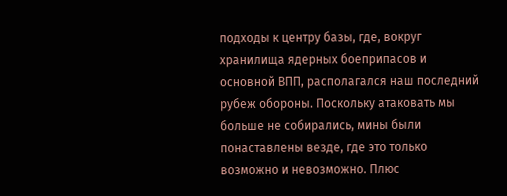подходы к центру базы, где, вокруг хранилища ядерных боеприпасов и основной ВПП, располагался наш последний рубеж обороны. Поскольку атаковать мы больше не собирались, мины были понаставлены везде, где это только возможно и невозможно. Плюс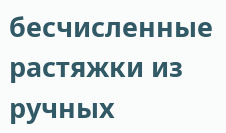бесчисленные растяжки из ручных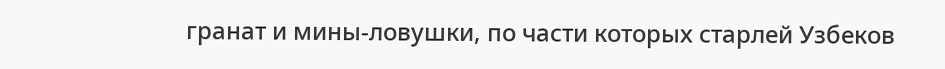гранат и мины-ловушки, по части которых старлей Узбеков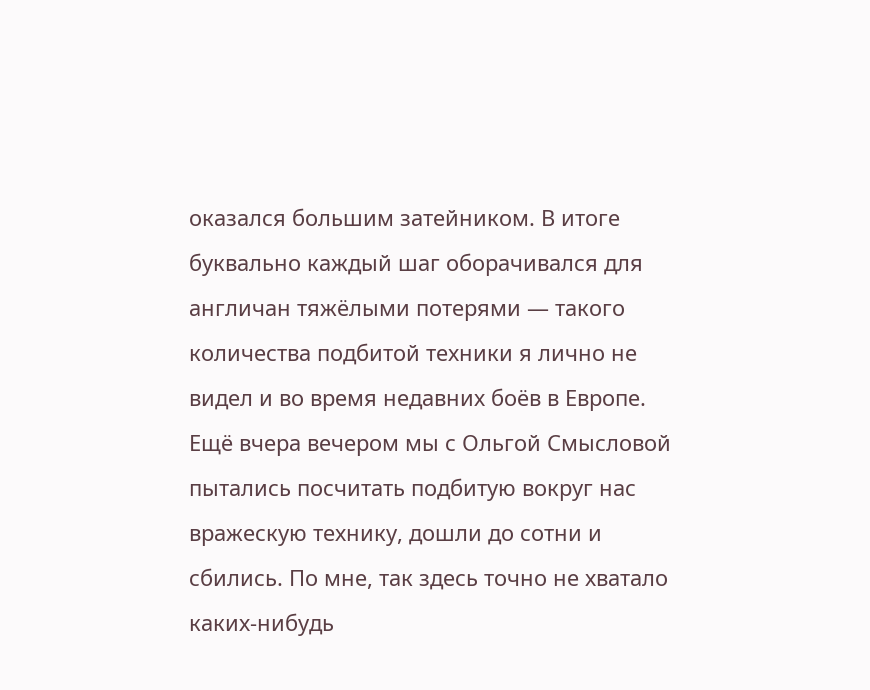оказался большим затейником. В итоге буквально каждый шаг оборачивался для англичан тяжёлыми потерями — такого количества подбитой техники я лично не видел и во время недавних боёв в Европе. Ещё вчера вечером мы с Ольгой Смысловой пытались посчитать подбитую вокруг нас вражескую технику, дошли до сотни и сбились. По мне, так здесь точно не хватало каких-нибудь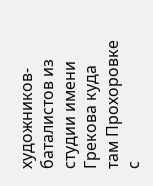художников-баталистов из студии имени Грекова куда там Прохоровке с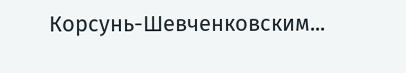Корсунь-Шевченковским...